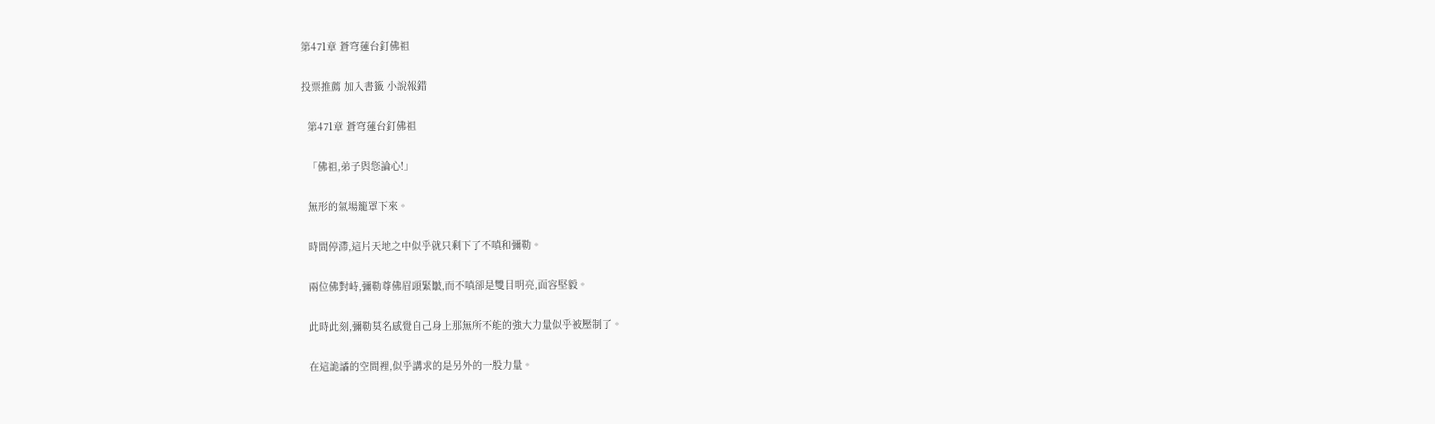第471章 蒼穹蓮台釘佛祖

投票推薦 加入書籤 小說報錯

  第471章 蒼穹蓮台釘佛祖

  「佛祖,弟子與您論心!」

  無形的氣場籠罩下來。

  時間停滯,這片天地之中似乎就只剩下了不嗔和彌勒。

  兩位佛對峙,彌勒尊佛眉頭緊皺,而不嗔卻是雙目明亮,面容堅毅。

  此時此刻,彌勒莫名感覺自己身上那無所不能的強大力量似乎被壓制了。

  在這詭譎的空間裡,似乎講求的是另外的一股力量。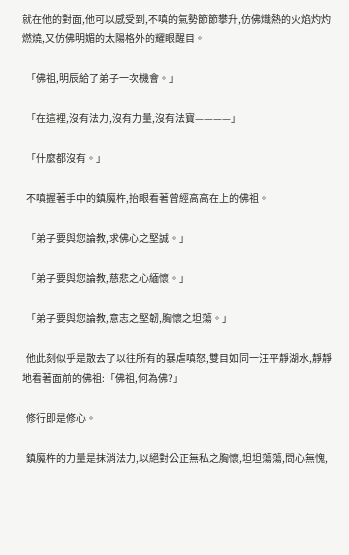就在他的對面,他可以感受到,不嗔的氣勢節節攀升,仿佛熾熱的火焰灼灼燃燒,又仿佛明媚的太陽格外的耀眼醒目。

  「佛祖,明辰給了弟子一次機會。」

  「在這裡,沒有法力,沒有力量,沒有法寶————」

  「什麼都沒有。」

  不嗔握著手中的鎮魔杵,抬眼看著曾經高高在上的佛祖。

  「弟子要與您論教,求佛心之堅誠。」

  「弟子要與您論教,慈悲之心緬懷。」

  「弟子要與您論教,意志之堅韌,胸懷之坦蕩。」

  他此刻似乎是散去了以往所有的暴虐嗔怒,雙目如同一汪平靜湖水,靜靜地看著面前的佛祖:「佛祖,何為佛?」

  修行即是修心。

  鎮魔杵的力量是抹消法力,以絕對公正無私之胸懷,坦坦蕩蕩,問心無愧,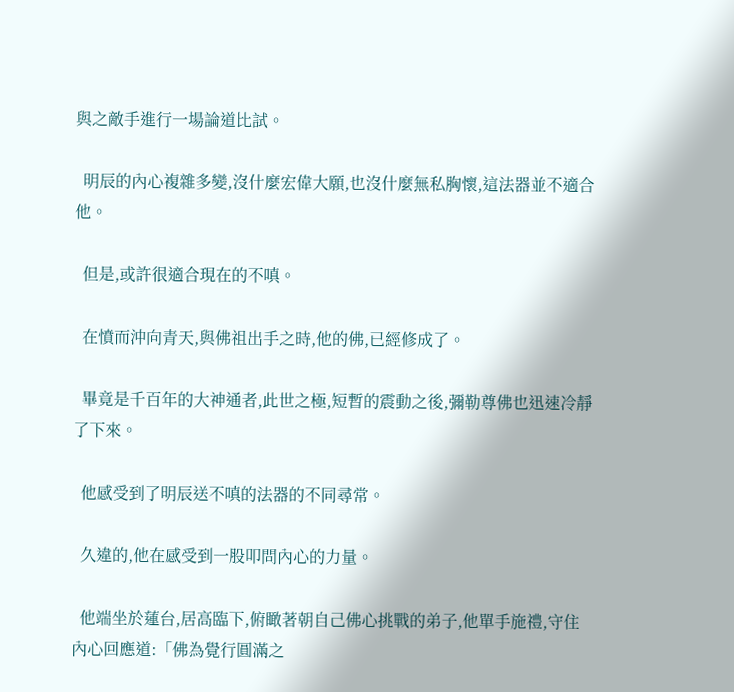與之敵手進行一場論道比試。

  明辰的內心複雜多變,沒什麼宏偉大願,也沒什麼無私胸懷,這法器並不適合他。

  但是,或許很適合現在的不嗔。

  在憤而沖向青天,與佛祖出手之時,他的佛,已經修成了。

  畢竟是千百年的大神通者,此世之極,短暫的震動之後,彌勒尊佛也迅速冷靜了下來。

  他感受到了明辰送不嗔的法器的不同尋常。

  久違的,他在感受到一股叩問內心的力量。

  他端坐於蓮台,居高臨下,俯瞰著朝自己佛心挑戰的弟子,他單手施禮,守住內心回應道:「佛為覺行圓滿之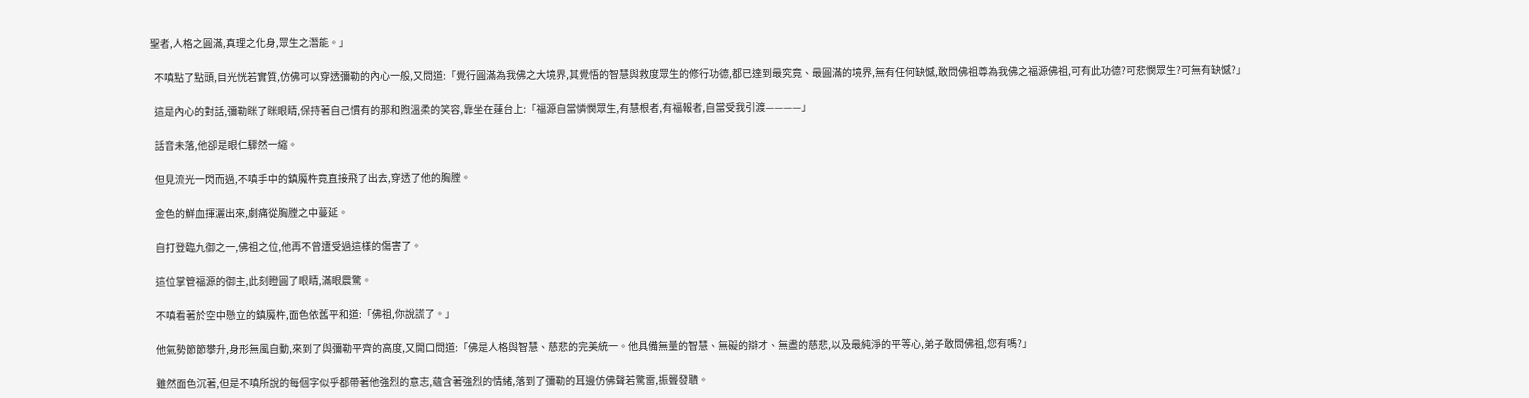聖者,人格之圓滿,真理之化身,眾生之潛能。」

  不嗔點了點頭,目光恍若實質,仿佛可以穿透彌勒的內心一般,又問道:「覺行圓滿為我佛之大境界,其覺悟的智慧與救度眾生的修行功德,都已達到最究竟、最圓滿的境界,無有任何缺憾,敢問佛祖尊為我佛之福源佛祖,可有此功德?可悲憫眾生?可無有缺憾?」

  這是內心的對話,彌勒眯了眯眼睛,保持著自己慣有的那和煦溫柔的笑容,靠坐在蓮台上:「福源自當憐憫眾生,有慧根者,有福報者,自當受我引渡————」

  話音未落,他卻是眼仁驟然一縮。

  但見流光一閃而過,不嗔手中的鎮魔杵竟直接飛了出去,穿透了他的胸膛。

  金色的鮮血揮灑出來,劇痛從胸膛之中蔓延。

  自打登臨九御之一,佛祖之位,他再不曾遭受過這樣的傷害了。

  這位掌管福源的御主,此刻瞪圓了眼睛,滿眼震驚。

  不嗔看著於空中懸立的鎮魔杵,面色依舊平和道:「佛祖,你說謊了。」

  他氣勢節節攀升,身形無風自動,來到了與彌勒平齊的高度,又開口問道:「佛是人格與智慧、慈悲的完美統一。他具備無量的智慧、無礙的辯才、無盡的慈悲,以及最純淨的平等心,弟子敢問佛祖,您有嗎?」

  雖然面色沉著,但是不嗔所說的每個字似乎都帶著他強烈的意志,蘊含著強烈的情緒,落到了彌勒的耳邊仿佛聲若驚雷,振聾發聵。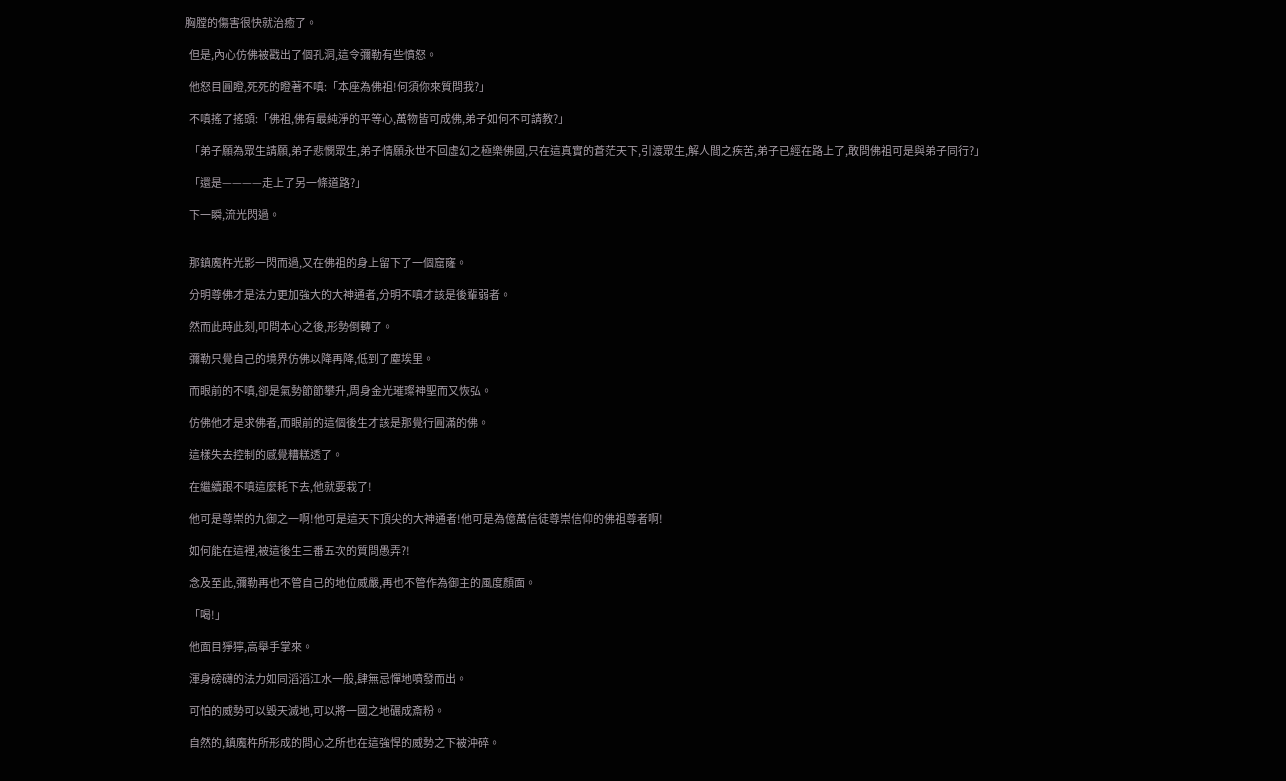胸膛的傷害很快就治癒了。

  但是,內心仿佛被戳出了個孔洞,這令彌勒有些憤怒。

  他怒目圓瞪,死死的瞪著不嗔:「本座為佛祖!何須你來質問我?」

  不嗔搖了搖頭:「佛祖,佛有最純淨的平等心,萬物皆可成佛,弟子如何不可請教?」

  「弟子願為眾生請願,弟子悲憫眾生,弟子情願永世不回虛幻之極樂佛國,只在這真實的蒼茫天下,引渡眾生,解人間之疾苦,弟子已經在路上了,敢問佛祖可是與弟子同行?」

  「還是————走上了另一條道路?」

  下一瞬,流光閃過。


  那鎮魔杵光影一閃而過,又在佛祖的身上留下了一個窟窿。

  分明尊佛才是法力更加強大的大神通者,分明不嗔才該是後輩弱者。

  然而此時此刻,叩問本心之後,形勢倒轉了。

  彌勒只覺自己的境界仿佛以降再降,低到了塵埃里。

  而眼前的不嗔,卻是氣勢節節攀升,周身金光璀璨神聖而又恢弘。

  仿佛他才是求佛者,而眼前的這個後生才該是那覺行圓滿的佛。

  這樣失去控制的感覺糟糕透了。

  在繼續跟不嗔這麼耗下去,他就要栽了!

  他可是尊崇的九御之一啊!他可是這天下頂尖的大神通者!他可是為億萬信徒尊崇信仰的佛祖尊者啊!

  如何能在這裡,被這後生三番五次的質問愚弄?!

  念及至此,彌勒再也不管自己的地位威嚴,再也不管作為御主的風度顏面。

  「喝!」

  他面目猙獰,高舉手掌來。

  渾身磅礴的法力如同滔滔江水一般,肆無忌憚地噴發而出。

  可怕的威勢可以毀天滅地,可以將一國之地碾成斎粉。

  自然的,鎮魔杵所形成的問心之所也在這強悍的威勢之下被沖碎。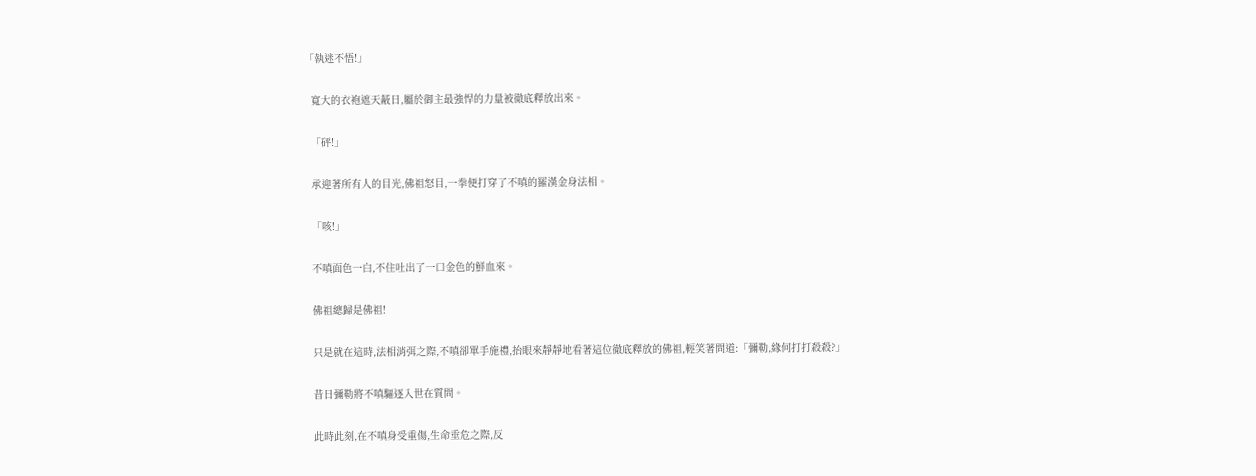「執迷不悟!」

  寬大的衣袍遮天蔽日,屬於御主最強悍的力量被徹底釋放出來。

  「砰!」

  承迎著所有人的目光,佛祖怒目,一拳便打穿了不嗔的羅漢金身法相。

  「咳!」

  不嗔面色一白,不住吐出了一口金色的鮮血來。

  佛祖總歸是佛祖!

  只是就在這時,法相消弭之際,不嗔卻單手施禮,抬眼來靜靜地看著這位徹底釋放的佛祖,輕笑著問道:「彌勒,緣何打打殺殺?」

  昔日彌勒將不嗔驅逐入世在質問。

  此時此刻,在不嗔身受重傷,生命垂危之際,反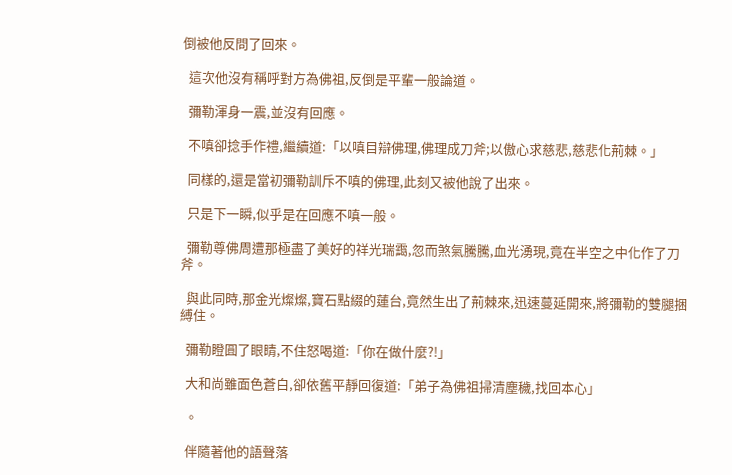倒被他反問了回來。

  這次他沒有稱呼對方為佛祖,反倒是平輩一般論道。

  彌勒渾身一震,並沒有回應。

  不嗔卻捻手作禮,繼續道:「以嗔目辯佛理,佛理成刀斧;以傲心求慈悲,慈悲化荊棘。」

  同樣的,還是當初彌勒訓斥不嗔的佛理,此刻又被他說了出來。

  只是下一瞬,似乎是在回應不嗔一般。

  彌勒尊佛周遭那極盡了美好的祥光瑞靄,忽而煞氣騰騰,血光湧現,竟在半空之中化作了刀斧。

  與此同時,那金光燦燦,寶石點綴的蓮台,竟然生出了荊棘來,迅速蔓延開來,將彌勒的雙腿捆縛住。

  彌勒瞪圓了眼睛,不住怒喝道:「你在做什麼?!」

  大和尚雖面色蒼白,卻依舊平靜回復道:「弟子為佛祖掃清塵穢,找回本心」

  。

  伴隨著他的語聲落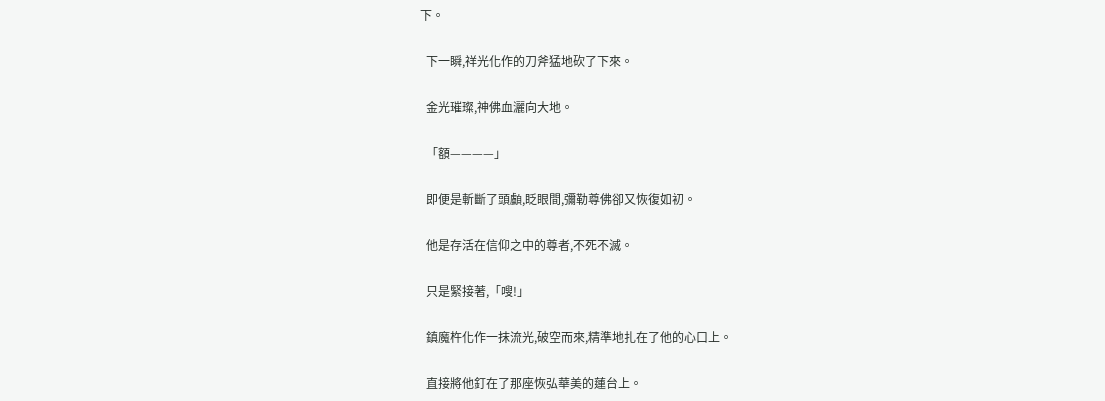下。

  下一瞬,祥光化作的刀斧猛地砍了下來。

  金光璀璨,神佛血灑向大地。

  「額————」

  即便是斬斷了頭顱,眨眼間,彌勒尊佛卻又恢復如初。

  他是存活在信仰之中的尊者,不死不滅。

  只是緊接著,「嗖!」

  鎮魔杵化作一抹流光,破空而來,精準地扎在了他的心口上。

  直接將他釘在了那座恢弘華美的蓮台上。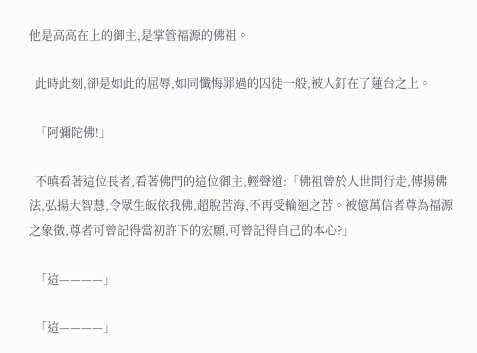他是高高在上的御主,是掌管福源的佛祖。

  此時此刻,卻是如此的屈辱,如同懺悔罪過的囚徒一般,被人釘在了蓮台之上。

  「阿彌陀佛!」

  不嗔看著這位長者,看著佛門的這位御主,輕聲道:「佛祖曾於人世間行走,傳揚佛法,弘揚大智慧,令眾生皈依我佛,超脫苦海,不再受輪迴之苦。被億萬信者尊為福源之象徵,尊者可曾記得當初許下的宏願,可曾記得自己的本心?」

  「這————」

  「這————」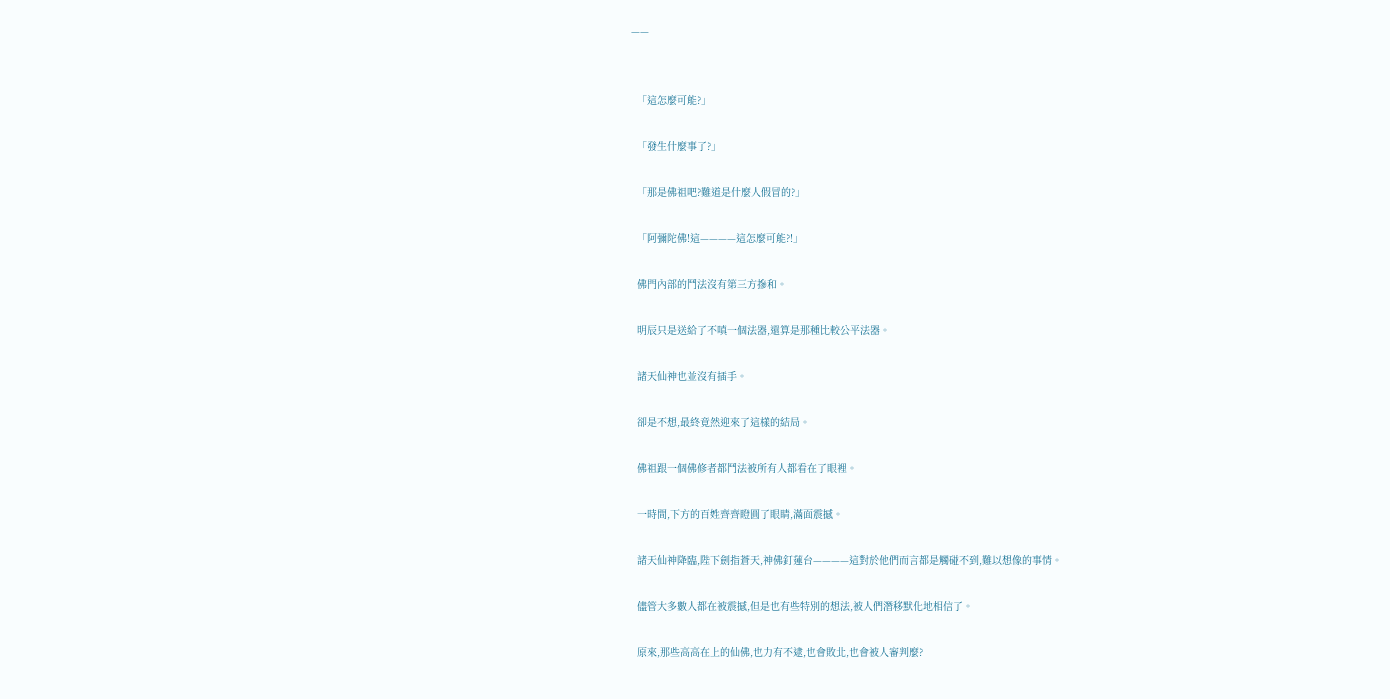——


  「這怎麼可能?」

  「發生什麼事了?」

  「那是佛祖吧?難道是什麼人假冒的?」

  「阿彌陀佛!這————這怎麼可能?!」

  佛門內部的鬥法沒有第三方摻和。

  明辰只是送給了不嗔一個法器,還算是那種比較公平法器。

  諸天仙神也並沒有插手。

  卻是不想,最終竟然迎來了這樣的結局。

  佛祖跟一個佛修者都鬥法被所有人都看在了眼裡。

  一時間,下方的百姓齊齊瞪圓了眼睛,滿面震撼。

  諸天仙神降臨,陛下劍指蒼天,神佛釘蓮台————這對於他們而言都是觸碰不到,難以想像的事情。

  儘管大多數人都在被震撼,但是也有些特別的想法,被人們潛移默化地相信了。

  原來,那些高高在上的仙佛,也力有不逮,也會敗北,也會被人審判麼?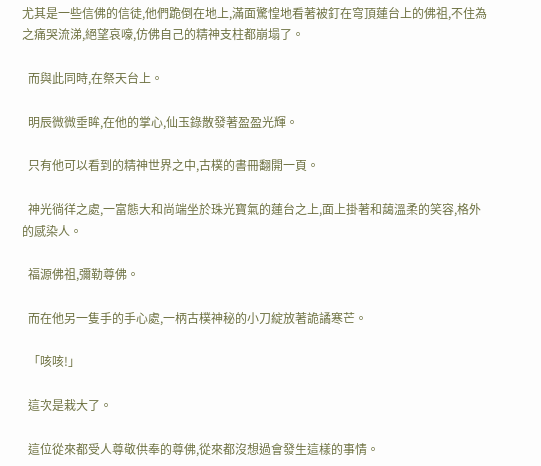尤其是一些信佛的信徒,他們跪倒在地上,滿面驚惶地看著被釘在穹頂蓮台上的佛祖,不住為之痛哭流涕,絕望哀嚎,仿佛自己的精神支柱都崩塌了。

  而與此同時,在祭天台上。

  明辰微微垂眸,在他的掌心,仙玉錄散發著盈盈光輝。

  只有他可以看到的精神世界之中,古樸的書冊翻開一頁。

  神光徜徉之處,一富態大和尚端坐於珠光寶氣的蓮台之上,面上掛著和藹溫柔的笑容,格外的感染人。

  福源佛祖,彌勒尊佛。

  而在他另一隻手的手心處,一柄古樸神秘的小刀綻放著詭譎寒芒。

  「咳咳!」

  這次是栽大了。

  這位從來都受人尊敬供奉的尊佛,從來都沒想過會發生這樣的事情。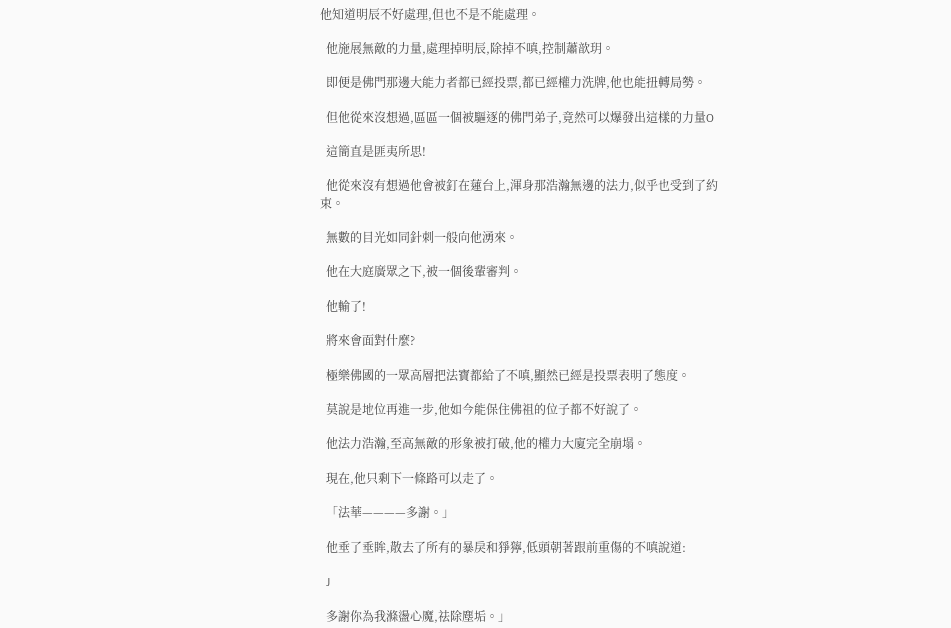他知道明辰不好處理,但也不是不能處理。

  他施展無敵的力量,處理掉明辰,除掉不嗔,控制蕭歆玥。

  即便是佛門那邊大能力者都已經投票,都已經權力洗牌,他也能扭轉局勢。

  但他從來沒想過,區區一個被驅逐的佛門弟子,竟然可以爆發出這樣的力量O

  這簡直是匪夷所思!

  他從來沒有想過他會被釘在蓮台上,渾身那浩瀚無邊的法力,似乎也受到了約束。

  無數的目光如同針刺一般向他湧來。

  他在大庭廣眾之下,被一個後輩審判。

  他輸了!

  將來會面對什麼?

  極樂佛國的一眾高層把法寶都給了不嗔,顯然已經是投票表明了態度。

  莫說是地位再進一步,他如今能保住佛祖的位子都不好說了。

  他法力浩瀚,至高無敵的形象被打破,他的權力大廈完全崩塌。

  現在,他只剩下一條路可以走了。

  「法華————多謝。」

  他垂了垂眸,散去了所有的暴戾和猙獰,低頭朝著跟前重傷的不嗔說道:

  J

  多謝你為我滌盪心魔,祛除塵垢。」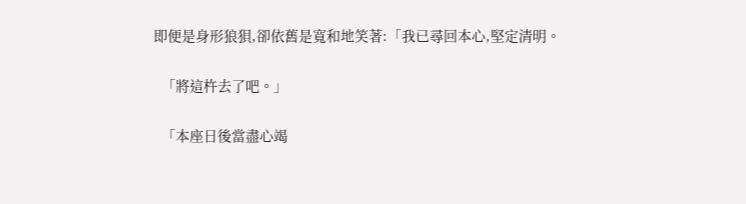即便是身形狼狽,卻依舊是寬和地笑著:「我已尋回本心,堅定清明。

  「將這杵去了吧。」

  「本座日後當盡心竭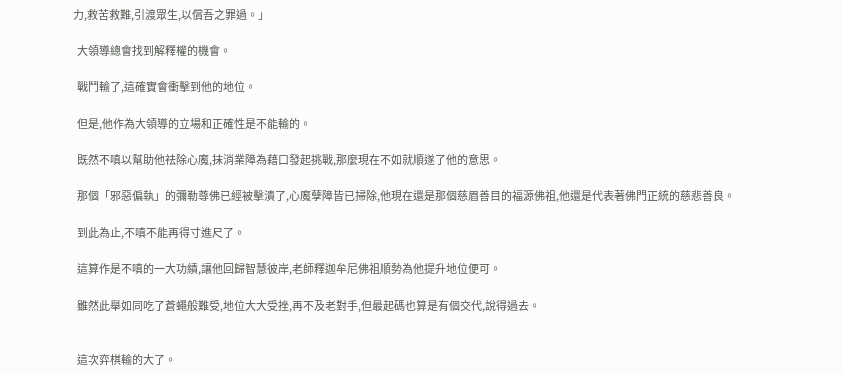力,救苦救難,引渡眾生,以償吾之罪過。」

  大領導總會找到解釋權的機會。

  戰鬥輸了,這確實會衝擊到他的地位。

  但是,他作為大領導的立場和正確性是不能輸的。

  既然不嗔以幫助他祛除心魔,抹消業障為藉口發起挑戰,那麼現在不如就順遂了他的意思。

  那個「邪惡偏執」的彌勒尊佛已經被擊潰了,心魔孽障皆已掃除,他現在還是那個慈眉善目的福源佛祖,他還是代表著佛門正統的慈悲善良。

  到此為止,不嗔不能再得寸進尺了。

  這算作是不嗔的一大功績,讓他回歸智慧彼岸,老師釋迦牟尼佛祖順勢為他提升地位便可。

  雖然此舉如同吃了蒼蠅般難受,地位大大受挫,再不及老對手,但最起碼也算是有個交代,說得過去。


  這次弈棋輸的大了。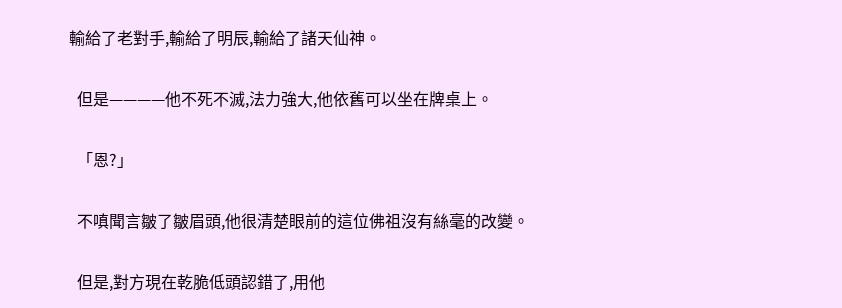輸給了老對手,輸給了明辰,輸給了諸天仙神。

  但是————他不死不滅,法力強大,他依舊可以坐在牌桌上。

  「恩?」

  不嗔聞言皺了皺眉頭,他很清楚眼前的這位佛祖沒有絲毫的改變。

  但是,對方現在乾脆低頭認錯了,用他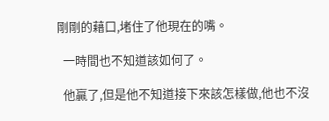剛剛的藉口,堵住了他現在的嘴。

  一時間也不知道該如何了。

  他贏了,但是他不知道接下來該怎樣做,他也不沒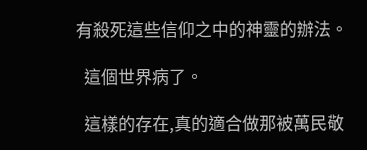有殺死這些信仰之中的神靈的辦法。

  這個世界病了。

  這樣的存在,真的適合做那被萬民敬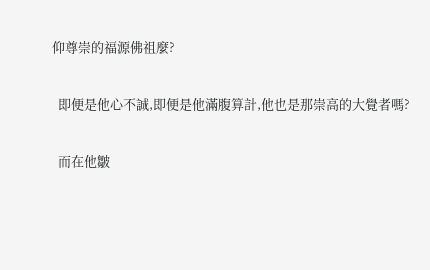仰尊崇的福源佛祖麼?

  即便是他心不誠,即便是他滿腹算計,他也是那崇高的大覺者嗎?

  而在他皺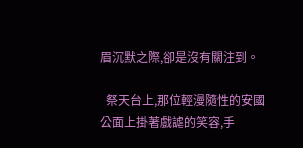眉沉默之際,卻是沒有關注到。

  祭天台上,那位輕漫隨性的安國公面上掛著戲謔的笑容,手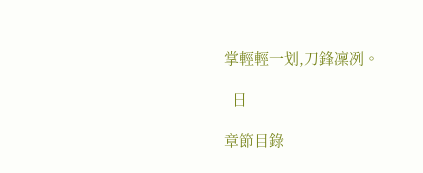掌輕輕一划,刀鋒凜冽。

  日

章節目錄